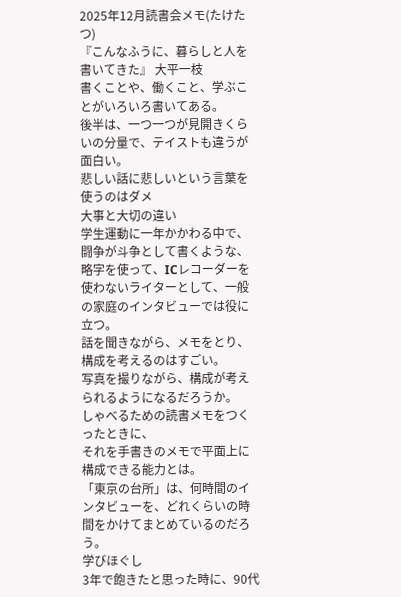2025年12月読書会メモ(たけたつ)
『こんなふうに、暮らしと人を書いてきた』 大平一枝
書くことや、働くこと、学ぶことがいろいろ書いてある。
後半は、一つ一つが見開きくらいの分量で、テイストも違うが面白い。
悲しい話に悲しいという言葉を使うのはダメ
大事と大切の違い
学生運動に一年かかわる中で、闘争が斗争として書くような、略字を使って、ICレコーダーを使わないライターとして、一般の家庭のインタビューでは役に立つ。
話を聞きながら、メモをとり、構成を考えるのはすごい。
写真を撮りながら、構成が考えられるようになるだろうか。
しゃべるための読書メモをつくったときに、
それを手書きのメモで平面上に構成できる能力とは。
「東京の台所」は、何時間のインタビューを、どれくらいの時間をかけてまとめているのだろう。
学びほぐし
3年で飽きたと思った時に、90代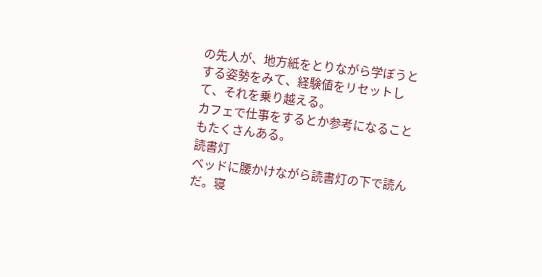の先人が、地方紙をとりながら学ぼうとする姿勢をみて、経験値をリセットして、それを乗り越える。
カフェで仕事をするとか参考になることもたくさんある。
読書灯
ベッドに腰かけながら読書灯の下で読んだ。寝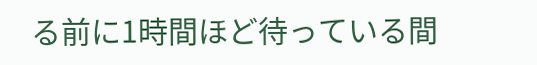る前に1時間ほど待っている間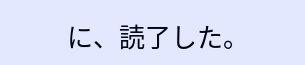に、読了した。